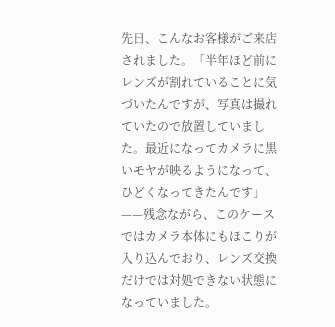先日、こんなお客様がご来店されました。「半年ほど前にレンズが割れていることに気づいたんですが、写真は撮れていたので放置していました。最近になってカメラに黒いモヤが映るようになって、ひどくなってきたんです」——残念ながら、このケースではカメラ本体にもほこりが入り込んでおり、レンズ交換だけでは対処できない状態になっていました。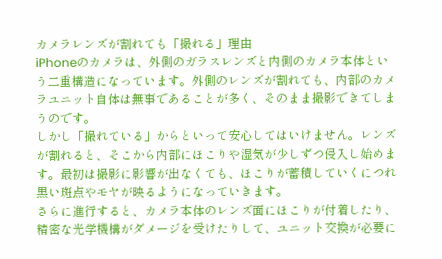カメラレンズが割れても「撮れる」理由
iPhoneのカメラは、外側のガラスレンズと内側のカメラ本体という二重構造になっています。外側のレンズが割れても、内部のカメラユニット自体は無事であることが多く、そのまま撮影できてしまうのです。
しかし「撮れている」からといって安心してはいけません。レンズが割れると、そこから内部にほこりや湿気が少しずつ侵入し始めます。最初は撮影に影響が出なくても、ほこりが蓄積していくにつれ黒い斑点やモヤが映るようになっていきます。
さらに進行すると、カメラ本体のレンズ面にほこりが付着したり、精密な光学機構がダメージを受けたりして、ユニット交換が必要に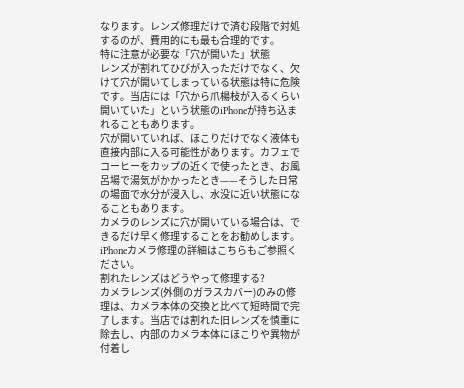なります。レンズ修理だけで済む段階で対処するのが、費用的にも最も合理的です。
特に注意が必要な「穴が開いた」状態
レンズが割れてひびが入っただけでなく、欠けて穴が開いてしまっている状態は特に危険です。当店には「穴から爪楊枝が入るくらい開いていた」という状態のiPhoneが持ち込まれることもあります。
穴が開いていれば、ほこりだけでなく液体も直接内部に入る可能性があります。カフェでコーヒーをカップの近くで使ったとき、お風呂場で湯気がかかったとき——そうした日常の場面で水分が浸入し、水没に近い状態になることもあります。
カメラのレンズに穴が開いている場合は、できるだけ早く修理することをお勧めします。iPhoneカメラ修理の詳細はこちらもご参照ください。
割れたレンズはどうやって修理する?
カメラレンズ(外側のガラスカバー)のみの修理は、カメラ本体の交換と比べて短時間で完了します。当店では割れた旧レンズを慎重に除去し、内部のカメラ本体にほこりや異物が付着し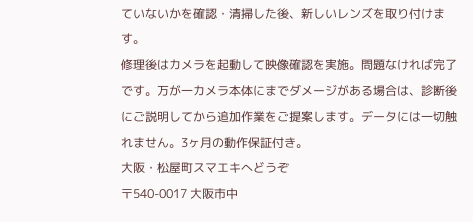ていないかを確認・清掃した後、新しいレンズを取り付けます。
修理後はカメラを起動して映像確認を実施。問題なければ完了です。万が一カメラ本体にまでダメージがある場合は、診断後にご説明してから追加作業をご提案します。データには一切触れません。3ヶ月の動作保証付き。
大阪・松屋町スマエキへどうぞ
〒540-0017 大阪市中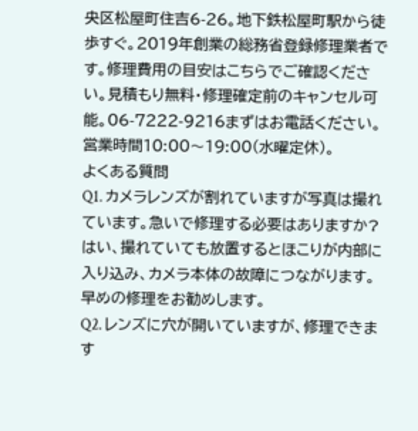央区松屋町住吉6-26。地下鉄松屋町駅から徒歩すぐ。2019年創業の総務省登録修理業者です。修理費用の目安はこちらでご確認ください。見積もり無料・修理確定前のキャンセル可能。06-7222-9216まずはお電話ください。営業時間10:00〜19:00(水曜定休)。
よくある質問
Q1. カメラレンズが割れていますが写真は撮れています。急いで修理する必要はありますか?
はい、撮れていても放置するとほこりが内部に入り込み、カメラ本体の故障につながります。早めの修理をお勧めします。
Q2. レンズに穴が開いていますが、修理できます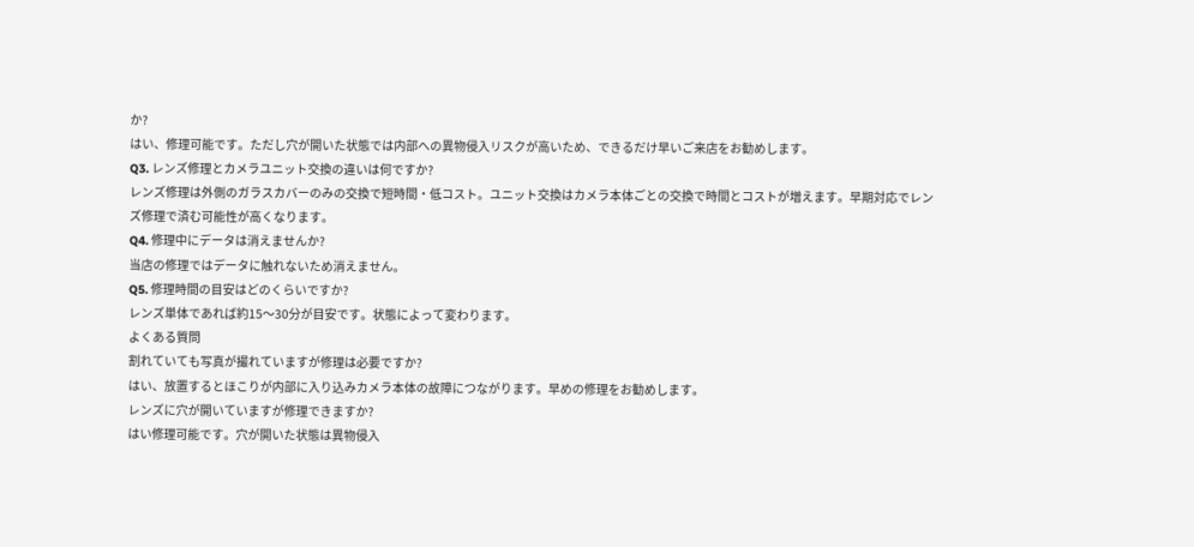か?
はい、修理可能です。ただし穴が開いた状態では内部への異物侵入リスクが高いため、できるだけ早いご来店をお勧めします。
Q3. レンズ修理とカメラユニット交換の違いは何ですか?
レンズ修理は外側のガラスカバーのみの交換で短時間・低コスト。ユニット交換はカメラ本体ごとの交換で時間とコストが増えます。早期対応でレンズ修理で済む可能性が高くなります。
Q4. 修理中にデータは消えませんか?
当店の修理ではデータに触れないため消えません。
Q5. 修理時間の目安はどのくらいですか?
レンズ単体であれば約15〜30分が目安です。状態によって変わります。
よくある質問
割れていても写真が撮れていますが修理は必要ですか?
はい、放置するとほこりが内部に入り込みカメラ本体の故障につながります。早めの修理をお勧めします。
レンズに穴が開いていますが修理できますか?
はい修理可能です。穴が開いた状態は異物侵入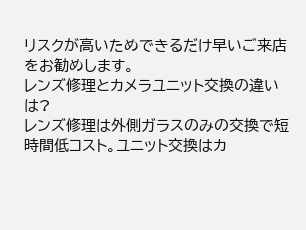リスクが高いためできるだけ早いご来店をお勧めします。
レンズ修理とカメラユニット交換の違いは?
レンズ修理は外側ガラスのみの交換で短時間低コスト。ユニット交換はカ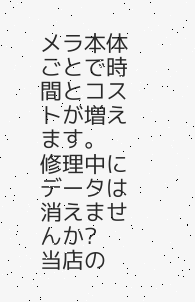メラ本体ごとで時間とコストが増えます。
修理中にデータは消えませんか?
当店の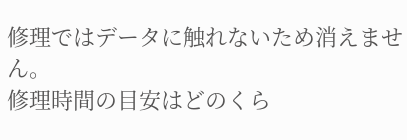修理ではデータに触れないため消えません。
修理時間の目安はどのくら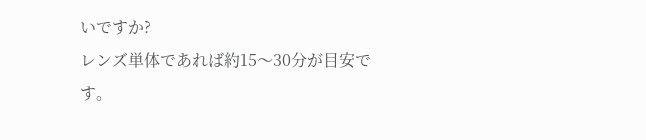いですか?
レンズ単体であれば約15〜30分が目安です。